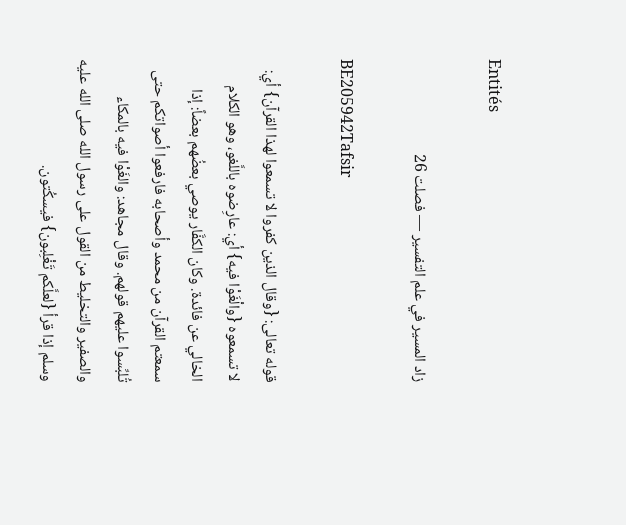Entités

زاد المسير في علم التفسير — فصلت 26

BE205942Tafsir

قوله تعالى: {وقال الذين كفروا لا تسمعوا لهذا القرآن} أي: لا تسمعوه {والْغَوْا فيه} أي: عارِضوه باللَّغو، وهو الكلام الخالي عن فائدة. وكان الكفَّار يوصي بعضُهم بعضاً: إذا سمعتم القرآن من محمد وأصحابه فارفعوا أصواتكم حتى تُلبِّسوا عليهم قولهم. وقال مجاهد: والغَوْا فيه بالمكاء والصفير والتخليط من القول على رسول الله صلى الله عليه وسلم إذا قرأ {لعلَّكم تَغْلِبون} فيسكُتون.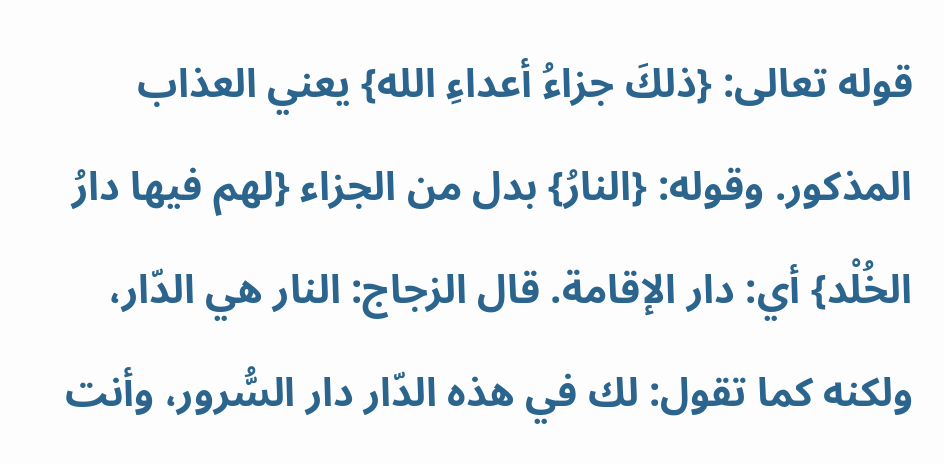قوله تعالى: {ذلكَ جزاءُ أعداءِ الله} يعني العذاب المذكور. وقوله: {النارُ} بدل من الجزاء {لهم فيها دارُ الخُلْد} أي: دار الإقامة. قال الزجاج: النار هي الدّار، ولكنه كما تقول: لك في هذه الدّار دار السُّرور، وأنت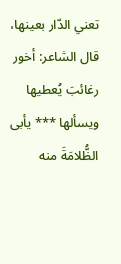تعني الدّار بعينها، قال الشاعر: أخور رغائبَ يُعطيها ويسألها *** يأبى الظُّلامَةَ منه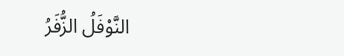النَّوْفَلُ الزُّفَرُ